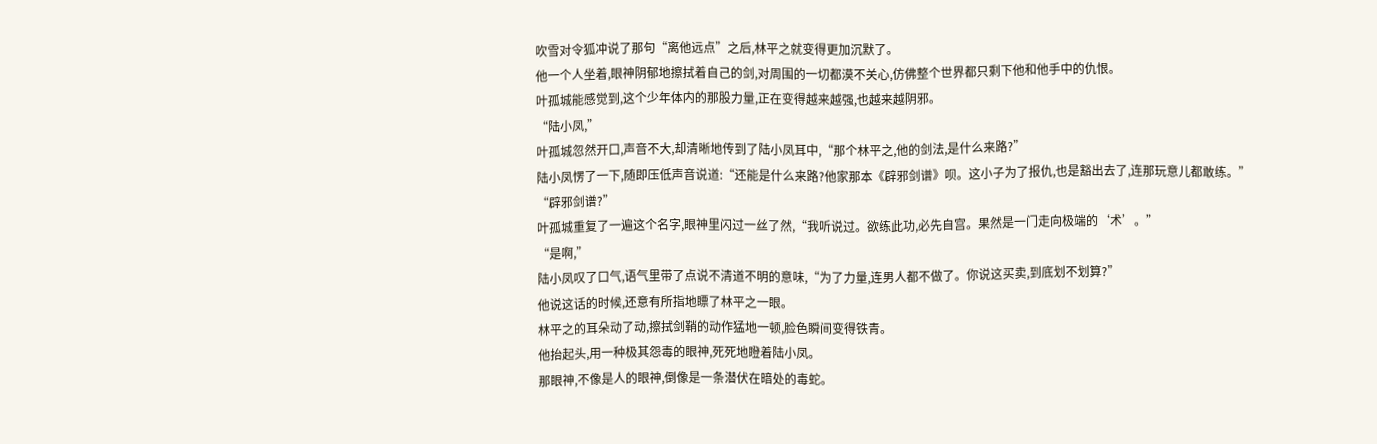吹雪对令狐冲说了那句“离他远点”之后,林平之就变得更加沉默了。
他一个人坐着,眼神阴郁地擦拭着自己的剑,对周围的一切都漠不关心,仿佛整个世界都只剩下他和他手中的仇恨。
叶孤城能感觉到,这个少年体内的那股力量,正在变得越来越强,也越来越阴邪。
“陆小凤,”
叶孤城忽然开口,声音不大,却清晰地传到了陆小凤耳中,“那个林平之,他的剑法,是什么来路?”
陆小凤愣了一下,随即压低声音说道:“还能是什么来路?他家那本《辟邪剑谱》呗。这小子为了报仇,也是豁出去了,连那玩意儿都敢练。”
“辟邪剑谱?”
叶孤城重复了一遍这个名字,眼神里闪过一丝了然,“我听说过。欲练此功,必先自宫。果然是一门走向极端的‘术’。”
“是啊,”
陆小凤叹了口气,语气里带了点说不清道不明的意味,“为了力量,连男人都不做了。你说这买卖,到底划不划算?”
他说这话的时候,还意有所指地瞟了林平之一眼。
林平之的耳朵动了动,擦拭剑鞘的动作猛地一顿,脸色瞬间变得铁青。
他抬起头,用一种极其怨毒的眼神,死死地瞪着陆小凤。
那眼神,不像是人的眼神,倒像是一条潜伏在暗处的毒蛇。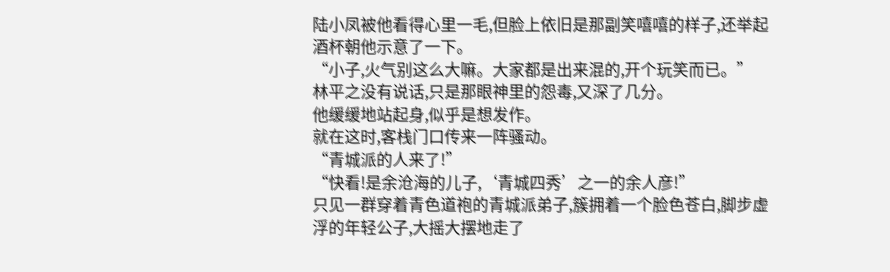陆小凤被他看得心里一毛,但脸上依旧是那副笑嘻嘻的样子,还举起酒杯朝他示意了一下。
“小子,火气别这么大嘛。大家都是出来混的,开个玩笑而已。”
林平之没有说话,只是那眼神里的怨毒,又深了几分。
他缓缓地站起身,似乎是想发作。
就在这时,客栈门口传来一阵骚动。
“青城派的人来了!”
“快看!是余沧海的儿子,‘青城四秀’之一的余人彦!”
只见一群穿着青色道袍的青城派弟子,簇拥着一个脸色苍白,脚步虚浮的年轻公子,大摇大摆地走了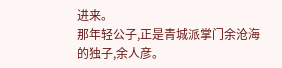进来。
那年轻公子,正是青城派掌门余沧海的独子,余人彦。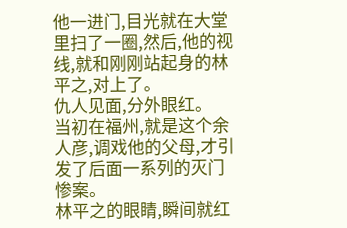他一进门,目光就在大堂里扫了一圈,然后,他的视线,就和刚刚站起身的林平之,对上了。
仇人见面,分外眼红。
当初在福州,就是这个余人彦,调戏他的父母,才引发了后面一系列的灭门惨案。
林平之的眼睛,瞬间就红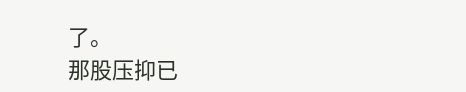了。
那股压抑已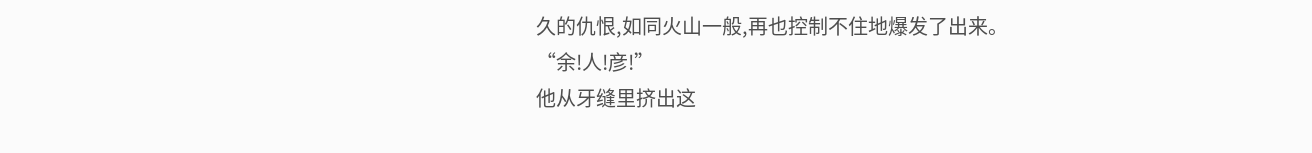久的仇恨,如同火山一般,再也控制不住地爆发了出来。
“余!人!彦!”
他从牙缝里挤出这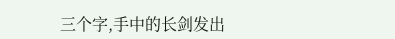三个字,手中的长剑发出